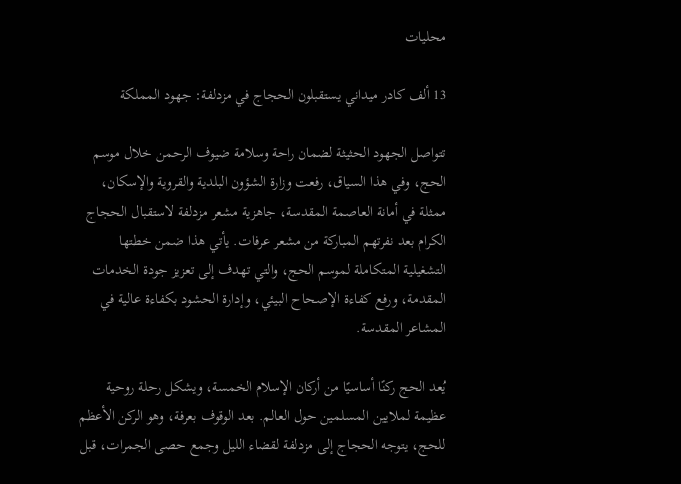محليات

13 ألف كادر ميداني يستقبلون الحجاج في مزدلفة: جهود المملكة

تتواصل الجهود الحثيثة لضمان راحة وسلامة ضيوف الرحمن خلال موسم الحج، وفي هذا السياق، رفعت وزارة الشؤون البلدية والقروية والإسكان، ممثلة في أمانة العاصمة المقدسة، جاهزية مشعر مزدلفة لاستقبال الحجاج الكرام بعد نفرتهم المباركة من مشعر عرفات. يأتي هذا ضمن خطتها التشغيلية المتكاملة لموسم الحج، والتي تهدف إلى تعزيز جودة الخدمات المقدمة، ورفع كفاءة الإصحاح البيئي، وإدارة الحشود بكفاءة عالية في المشاعر المقدسة.

يُعد الحج ركنًا أساسيًا من أركان الإسلام الخمسة، ويشكل رحلة روحية عظيمة لملايين المسلمين حول العالم. بعد الوقوف بعرفة، وهو الركن الأعظم للحج، يتوجه الحجاج إلى مزدلفة لقضاء الليل وجمع حصى الجمرات، قبل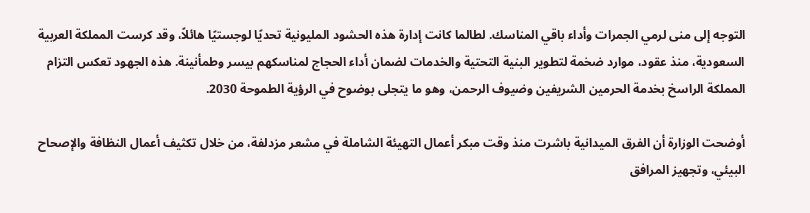التوجه إلى منى لرمي الجمرات وأداء باقي المناسك. لطالما كانت إدارة هذه الحشود المليونية تحديًا لوجستيًا هائلاً، وقد كرست المملكة العربية السعودية، منذ عقود، موارد ضخمة لتطوير البنية التحتية والخدمات لضمان أداء الحجاج لمناسكهم بيسر وطمأنينة. هذه الجهود تعكس التزام المملكة الراسخ بخدمة الحرمين الشريفين وضيوف الرحمن، وهو ما يتجلى بوضوح في الرؤية الطموحة 2030.

أوضحت الوزارة أن الفرق الميدانية باشرت منذ وقت مبكر أعمال التهيئة الشاملة في مشعر مزدلفة، من خلال تكثيف أعمال النظافة والإصحاح البيئي، وتجهيز المرافق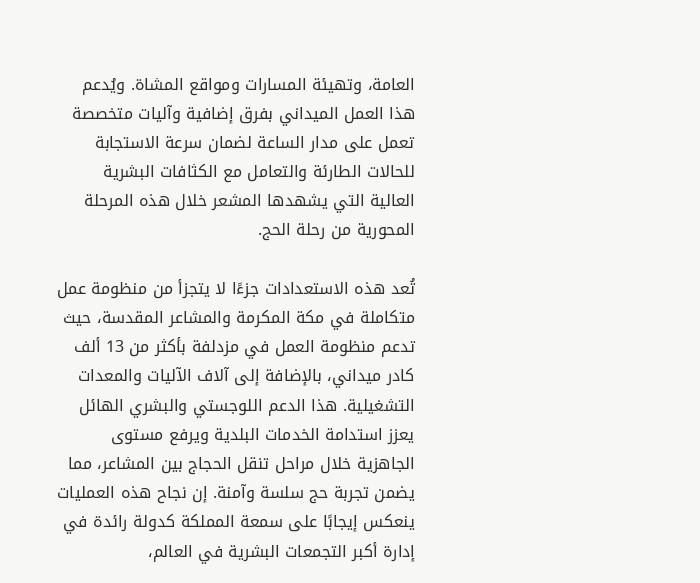العامة، وتهيئة المسارات ومواقع المشاة. ويُدعم هذا العمل الميداني بفرق إضافية وآليات متخصصة تعمل على مدار الساعة لضمان سرعة الاستجابة للحالات الطارئة والتعامل مع الكثافات البشرية العالية التي يشهدها المشعر خلال هذه المرحلة المحورية من رحلة الحج.

تُعد هذه الاستعدادات جزءًا لا يتجزأ من منظومة عمل متكاملة في مكة المكرمة والمشاعر المقدسة، حيث تدعم منظومة العمل في مزدلفة بأكثر من 13 ألف كادر ميداني، بالإضافة إلى آلاف الآليات والمعدات التشغيلية. هذا الدعم اللوجستي والبشري الهائل يعزز استدامة الخدمات البلدية ويرفع مستوى الجاهزية خلال مراحل تنقل الحجاج بين المشاعر، مما يضمن تجربة حج سلسة وآمنة. إن نجاح هذه العمليات ينعكس إيجابًا على سمعة المملكة كدولة رائدة في إدارة أكبر التجمعات البشرية في العالم،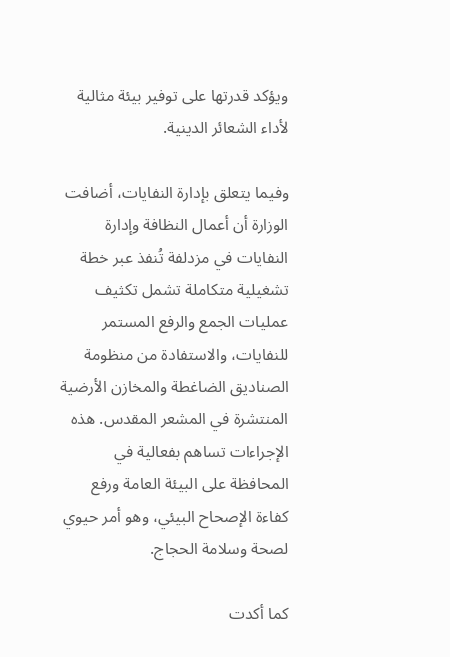ويؤكد قدرتها على توفير بيئة مثالية لأداء الشعائر الدينية.

وفيما يتعلق بإدارة النفايات، أضافت الوزارة أن أعمال النظافة وإدارة النفايات في مزدلفة تُنفذ عبر خطة تشغيلية متكاملة تشمل تكثيف عمليات الجمع والرفع المستمر للنفايات، والاستفادة من منظومة الصناديق الضاغطة والمخازن الأرضية المنتشرة في المشعر المقدس. هذه الإجراءات تساهم بفعالية في المحافظة على البيئة العامة ورفع كفاءة الإصحاح البيئي، وهو أمر حيوي لصحة وسلامة الحجاج.

كما أكدت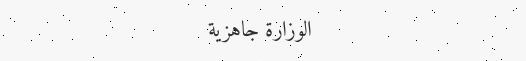الوزارة جاهزية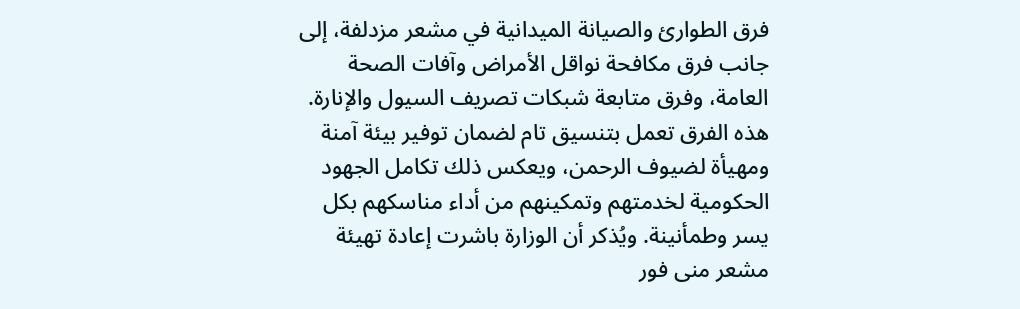فرق الطوارئ والصيانة الميدانية في مشعر مزدلفة، إلى جانب فرق مكافحة نواقل الأمراض وآفات الصحة العامة، وفرق متابعة شبكات تصريف السيول والإنارة. هذه الفرق تعمل بتنسيق تام لضمان توفير بيئة آمنة ومهيأة لضيوف الرحمن، ويعكس ذلك تكامل الجهود الحكومية لخدمتهم وتمكينهم من أداء مناسكهم بكل يسر وطمأنينة. ويُذكر أن الوزارة باشرت إعادة تهيئة مشعر منى فور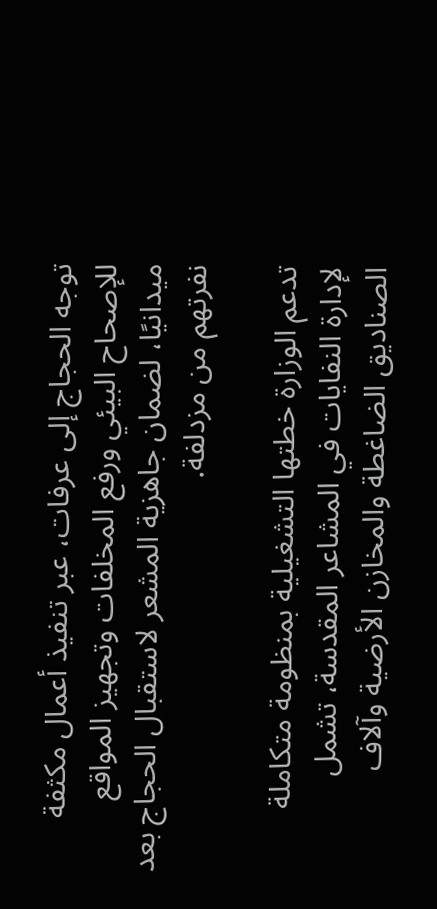توجه الحجاج إلى عرفات، عبر تنفيذ أعمال مكثفة للإصحاح البيئي ورفع المخلفات وتجهيز المواقع ميدانيًا، لضمان جاهزية المشعر لاستقبال الحجاج بعد نفرتهم من مزدلفة.

تدعم الوزارة خطتها التشغيلية بمنظومة متكاملة لإدارة النفايات في المشاعر المقدسة، تشمل الصناديق الضاغطة والمخازن الأرضية وآلاف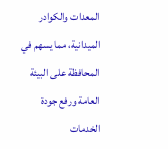المعدات والكوادر الميدانية، مما يسهم في المحافظة على البيئة العامة ورفع جودة الخدمات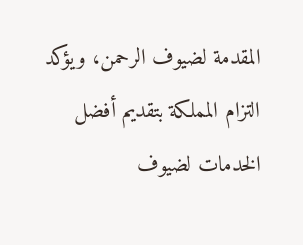المقدمة لضيوف الرحمن، ويؤكد التزام المملكة بتقديم أفضل الخدمات لضيوف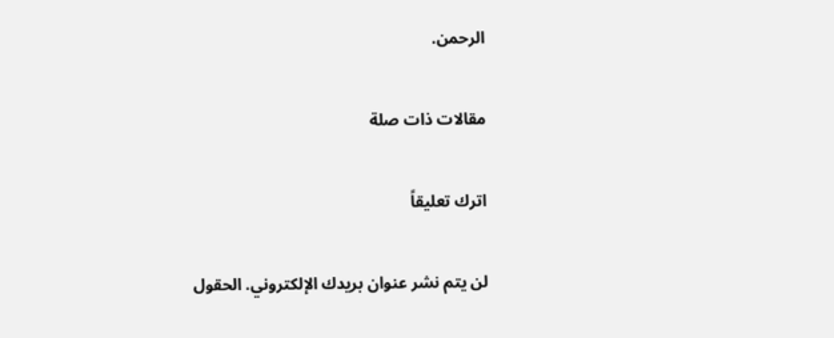الرحمن.

مقالات ذات صلة

اترك تعليقاً

لن يتم نشر عنوان بريدك الإلكتروني. الحقول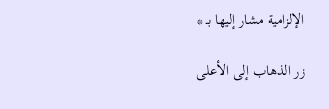الإلزامية مشار إليها بـ *

زر الذهاب إلى الأعلى